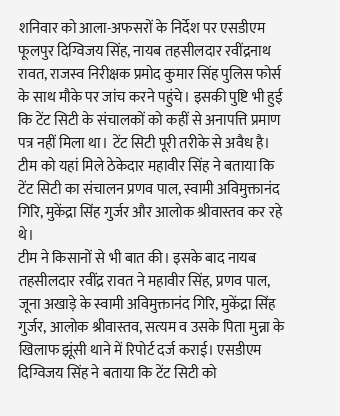शनिवार को आला-अफसरों के निर्देश पर एसडीएम फूलपुर दिग्विजय सिंह, नायब तहसीलदार रवींद्रनाथ रावत, राजस्व निरीक्षक प्रमोद कुमार सिंह पुलिस फोर्स के साथ मौके पर जांच करने पहुंचे। इसकी पुष्टि भी हुई कि टेंट सिटी के संचालकों को कहीं से अनापत्ति प्रमाण पत्र नहीं मिला था। टेंट सिटी पूरी तरीके से अवैध है। टीम को यहां मिले ठेकेदार महावीर सिंह ने बताया कि टेंट सिटी का संचालन प्रणव पाल, स्वामी अविमुक्तानंद गिरि, मुकेंद्रा सिंह गुर्जर और आलोक श्रीवास्तव कर रहे थे।
टीम ने किसानों से भी बात की। इसके बाद नायब तहसीलदार रवींद्र रावत ने महावीर सिंह, प्रणव पाल, जूना अखाड़े के स्वामी अविमुक्तानंद गिरि, मुकेंद्रा सिंह गुर्जर, आलोक श्रीवास्तव, सत्यम व उसके पिता मुन्ना के खिलाफ झूंसी थाने में रिपोर्ट दर्ज कराई। एसडीएम दिग्विजय सिंह ने बताया कि टेंट सिटी को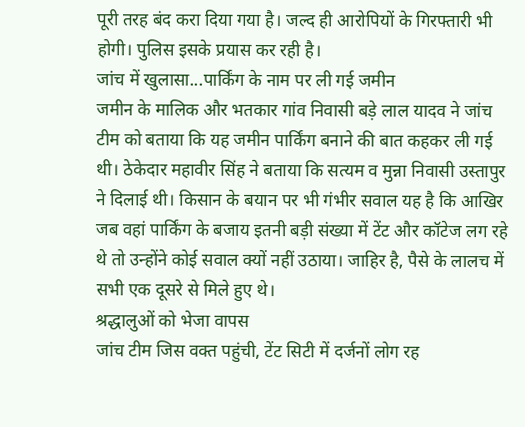पूरी तरह बंद करा दिया गया है। जल्द ही आरोपियों के गिरफ्तारी भी होगी। पुलिस इसके प्रयास कर रही है।
जांच में खुलासा...पार्किंग के नाम पर ली गई जमीन
जमीन के मालिक और भतकार गांव निवासी बड़े लाल यादव ने जांच टीम को बताया कि यह जमीन पार्किंग बनाने की बात कहकर ली गई थी। ठेकेदार महावीर सिंह ने बताया कि सत्यम व मुन्ना निवासी उस्तापुर ने दिलाई थी। किसान के बयान पर भी गंभीर सवाल यह है कि आखिर जब वहां पार्किंग के बजाय इतनी बड़ी संख्या में टेंट और कॉटेज लग रहे थे तो उन्होंने कोई सवाल क्यों नहीं उठाया। जाहिर है, पैसे के लालच में सभी एक दूसरे से मिले हुए थे।
श्रद्धालुओं को भेजा वापस
जांच टीम जिस वक्त पहुंची, टेंट सिटी में दर्जनों लोग रह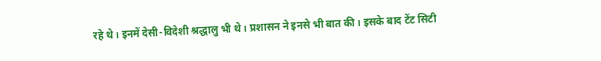रहे थे। इनमें देसी-विदेशी श्रद्धालु भी थे। प्रशासन ने इनसे भी बात की। इसके बाद टेंट सिटी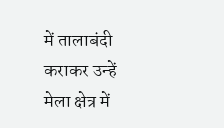में तालाबंदी कराकर उन्हें मेला क्षेत्र में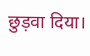छुड़वा दिया।